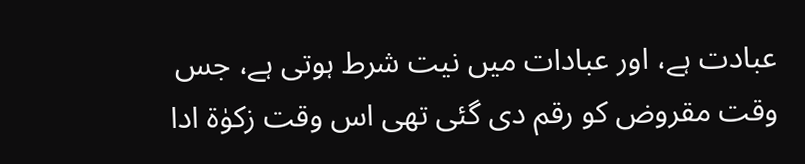عبادت ہے، اور عبادات میں نیت شرط ہوتی ہے، جس وقت مقروض کو رقم دی گئی تھی اس وقت زکوٰۃ ادا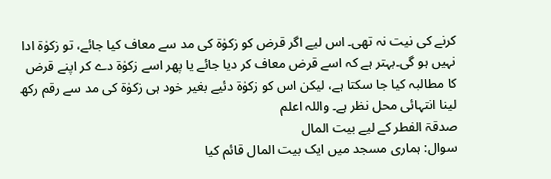کرنے کی نیت نہ تھی۔ اس لیے اگر قرض کو زکوٰۃ کی مد سے معاف کیا جائے، تو زکوٰۃ ادا نہیں ہو گی۔بہتر ہے کہ اسے قرض معاف کر دیا جائے یا پھر اسے زکوٰۃ دے کر اپنے قرض کا مطالبہ کیا جا سکتا ہے، لیکن اس کو زکوٰۃ دئیے بغیر خود ہی زکوٰۃ کی مد سے رقم رکھ لینا انتہائی محل نظر ہے۔ واللہ اعلم
صدقۃ الفطر کے لیے بیت المال
سوال: ہماری مسجد میں ایک بیت المال قائم کیا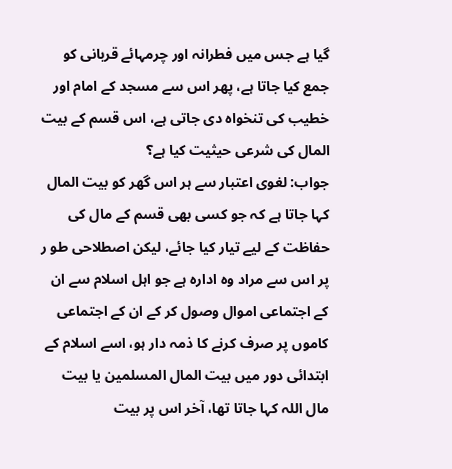گیا ہے جس میں فطرانہ اور چرمہائے قربانی کو جمع کیا جاتا ہے، پھر اس سے مسجد کے امام اور خطیب کی تنخواہ دی جاتی ہے، اس قسم کے بیت المال کی شرعی حیثیت کیا ہے؟
جواب: لغوی اعتبار سے ہر اس گھر کو بیت المال کہا جاتا ہے کہ جو کسی بھی قسم کے مال کی حفاظت کے لیے تیار کیا جائے، لیکن اصطلاحی طو ر پر اس سے مراد وہ ادارہ ہے جو اہل اسلام سے ان کے اجتماعی اموال وصول کر کے ان کے اجتماعی کاموں پر صرف کرنے کا ذمہ دار ہو، اسے اسلام کے ابتدائی دور میں بیت المال المسلمین یا بیت مال اللہ کہا جاتا تھا، آخر اس پر بیت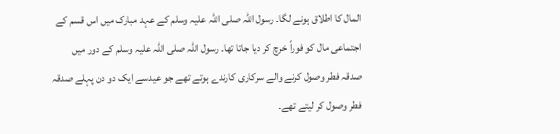المال کا اطلاق ہونے لگا۔ رسول اللہ صلی اللہ علیہ وسلم کے عہد مبارک میں اس قسم کے اجتماعی مال کو فوراً خرچ کر دیا جاتا تھا۔ رسول اللہ صلی اللہ علیہ وسلم کے دور میں صدقہ فطر وصول کرنے والے سرکاری کارندے ہوتے تھے جو عیدسے ایک دو دن پہلے صدقہ فطر وصول کر لیتے تھے۔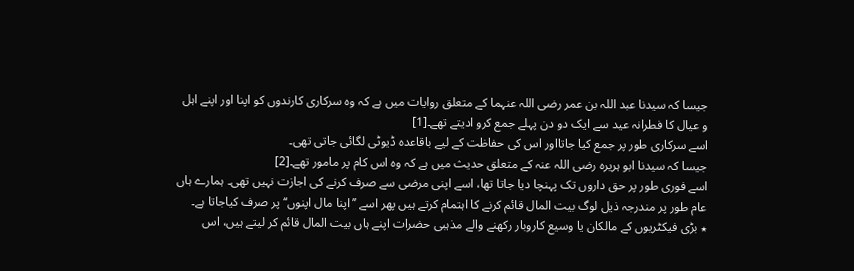جیسا کہ سیدنا عبد اللہ بن عمر رضی اللہ عنہما کے متعلق روایات میں ہے کہ وہ سرکاری کارندوں کو اپنا اور اپنے اہل و عیال کا فطرانہ عید سے ایک دو دن پہلے جمع کرو ادیتے تھے۔[1]
اسے سرکاری طور پر جمع کیا جاتااور اس کی حفاظت کے لیے باقاعدہ ڈیوٹی لگائی جاتی تھی۔
جیسا کہ سیدنا ابو ہریرہ رضی اللہ عنہ کے متعلق حدیث میں ہے کہ وہ اس کام پر مامور تھے۔[2]
اسے فوری طور پر حق داروں تک پہنچا دیا جاتا تھا، اسے اپنی مرضی سے صرف کرنے کی اجازت نہیں تھی۔ ہمارے ہاں عام طور پر مندرجہ ذیل لوگ بیت المال قائم کرنے کا اہتمام کرتے ہیں پھر اسے ’’اپنا مال اپنوں‘‘ پر صرف کیاجاتا ہے۔
٭ بڑی فیکٹریوں کے مالکان یا وسیع کاروبار رکھنے والے مذہبی حضرات اپنے ہاں بیت المال قائم کر لیتے ہیں، اس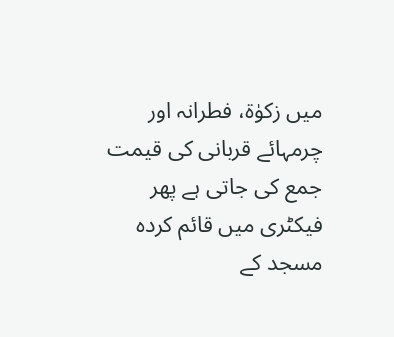میں زکوٰۃ، فطرانہ اور چرمہائے قربانی کی قیمت جمع کی جاتی ہے پھر فیکٹری میں قائم کردہ مسجد کے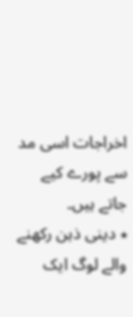اخراجات اسی مد سے پورے کیے جاتے ہیں۔
٭ دینی ذہن رکھنے والے لوگ ایک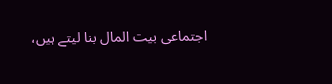اجتماعی بیت المال بنا لیتے ہیں،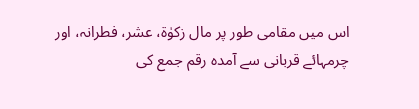اس میں مقامی طور پر مال زکوٰۃ، عشر، فطرانہ، اور چرمہائے قربانی سے آمدہ رقم جمع کی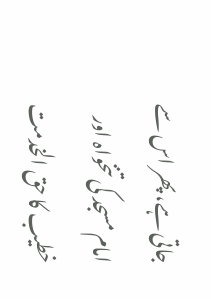جاتی ہے، پھر اس سے امام مسجد کی تنخواہ اور خطیب کا حق الخدمت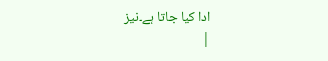ادا کیا جاتا ہے۔نیز
|